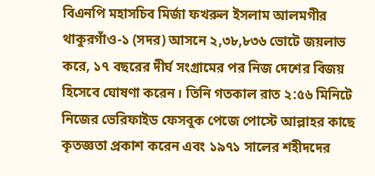বিএনপি মহাসচিব মির্জা ফখরুল ইসলাম আলমগীর থাকুরগাঁও‑১ (সদর) আসনে ২,৩৮,৮৩৬ ভোটে জয়লাভ করে, ১৭ বছরের দীর্ঘ সংগ্রামের পর নিজ দেশের বিজয় হিসেবে ঘোষণা করেন। তিনি গতকাল রাত ২:৫৬ মিনিটে নিজের ভেরিফাইড ফেসবুক পেজে পোস্টে আল্লাহর কাছে কৃতজ্ঞতা প্রকাশ করেন এবং ১৯৭১ সালের শহীদদের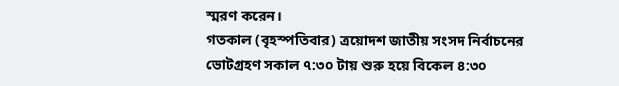স্মরণ করেন।
গতকাল (বৃহস্পতিবার) ত্রয়োদশ জাতীয় সংসদ নির্বাচনের ভোটগ্রহণ সকাল ৭:৩০ টায় শুরু হয়ে বিকেল ৪:৩০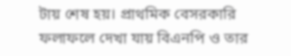টায় শেষ হয়। প্রাথমিক বেসরকারি ফলাফলে দেখা যায় বিএনপি ও তার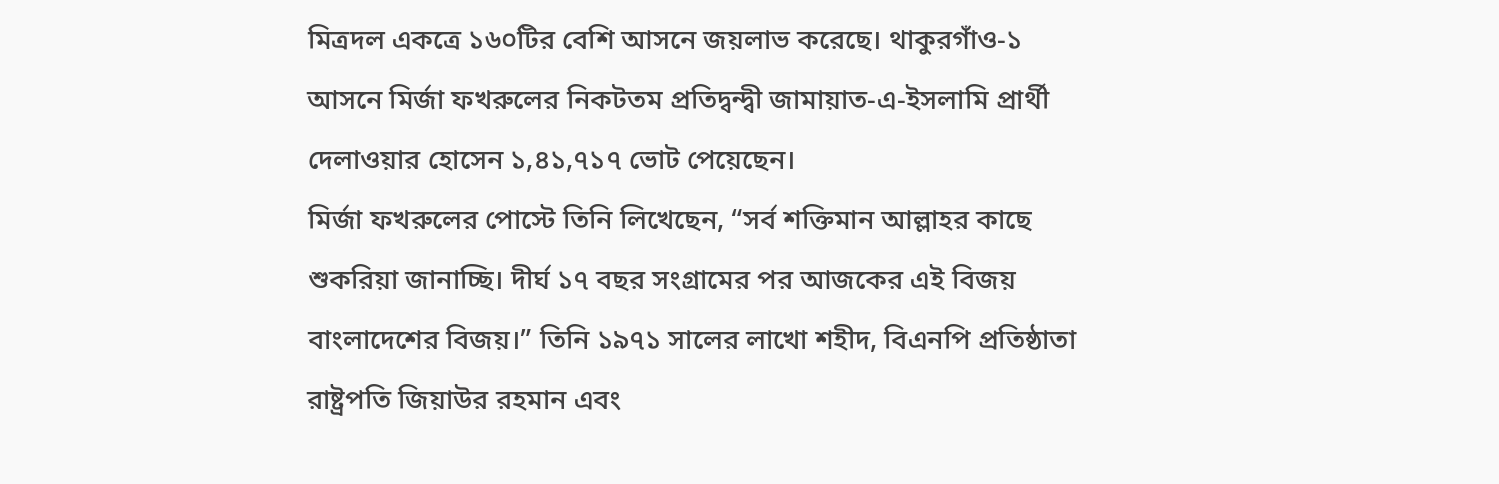মিত্রদল একত্রে ১৬০টির বেশি আসনে জয়লাভ করেছে। থাকুরগাঁও‑১ আসনে মির্জা ফখরুলের নিকটতম প্রতিদ্বন্দ্বী জামায়াত-এ-ইসলামি প্রার্থী দেলাওয়ার হোসেন ১,৪১,৭১৭ ভোট পেয়েছেন।
মির্জা ফখরুলের পোস্টে তিনি লিখেছেন, “সর্ব শক্তিমান আল্লাহর কাছে শুকরিয়া জানাচ্ছি। দীর্ঘ ১৭ বছর সংগ্রামের পর আজকের এই বিজয় বাংলাদেশের বিজয়।” তিনি ১৯৭১ সালের লাখো শহীদ, বিএনপি প্রতিষ্ঠাতা রাষ্ট্রপতি জিয়াউর রহমান এবং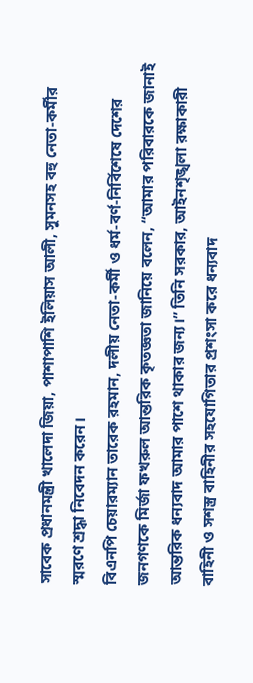সাবেক প্রধানমন্ত্রী খালেদা জিয়া, পাশাপাশি ইলিয়াস আলী, সুমনসহ বহু নেতা-কর্মীর স্মরণে শ্রদ্ধা নিবেদন করেন।
বিএনপি চেয়ারম্যান তারেক রহমান, দলীয় নেতা-কর্মী ও ধর্ম-বর্ণ-নির্বিশেষে দেশের জনগণকে মির্জা ফখরুল আন্তরিক কৃতজ্ঞতা জানিয়ে বলেন, “আমার পরিবারকে জানাই আন্তরিক ধন্যবাদ আমার পাশে থাকার জন্য।” তিনি সরকার, আইনশৃঙ্খলা রক্ষাকারী বাহিনী ও সশস্ত্র বাহিনীর সহযোগিতার প্রশংসা করে ধন্যবাদ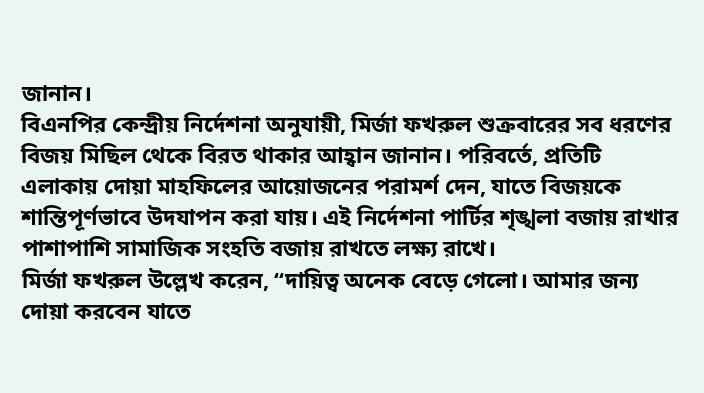জানান।
বিএনপির কেন্দ্রীয় নির্দেশনা অনুযায়ী, মির্জা ফখরুল শুক্রবারের সব ধরণের বিজয় মিছিল থেকে বিরত থাকার আহ্বান জানান। পরিবর্তে, প্রতিটি এলাকায় দোয়া মাহফিলের আয়োজনের পরামর্শ দেন, যাতে বিজয়কে শান্তিপূর্ণভাবে উদযাপন করা যায়। এই নির্দেশনা পার্টির শৃঙ্খলা বজায় রাখার পাশাপাশি সামাজিক সংহতি বজায় রাখতে লক্ষ্য রাখে।
মির্জা ফখরুল উল্লেখ করেন, “দায়িত্ব অনেক বেড়ে গেলো। আমার জন্য দোয়া করবেন যাতে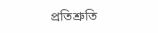প্রতিশ্রুতি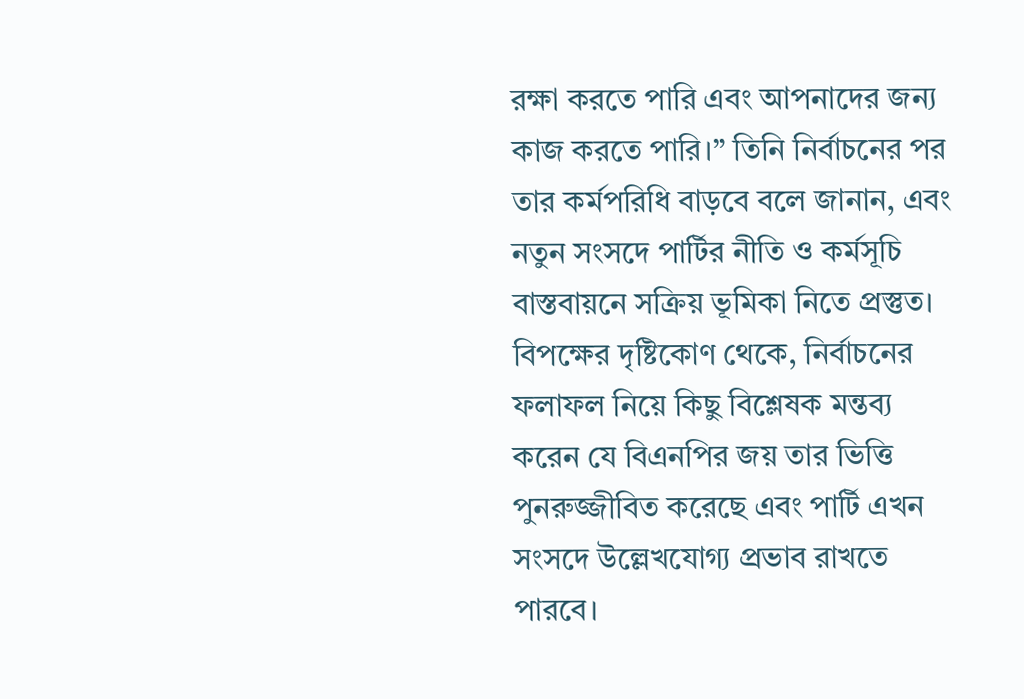রক্ষা করতে পারি এবং আপনাদের জন্য কাজ করতে পারি।” তিনি নির্বাচনের পর তার কর্মপরিধি বাড়বে বলে জানান, এবং নতুন সংসদে পার্টির নীতি ও কর্মসূচি বাস্তবায়নে সক্রিয় ভূমিকা নিতে প্রস্তুত।
বিপক্ষের দৃষ্টিকোণ থেকে, নির্বাচনের ফলাফল নিয়ে কিছু বিশ্লেষক মন্তব্য করেন যে বিএনপির জয় তার ভিত্তি পুনরুজ্জীবিত করেছে এবং পার্টি এখন সংসদে উল্লেখযোগ্য প্রভাব রাখতে পারবে।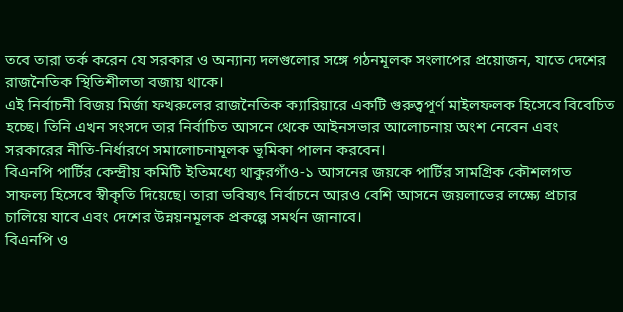তবে তারা তর্ক করেন যে সরকার ও অন্যান্য দলগুলোর সঙ্গে গঠনমূলক সংলাপের প্রয়োজন, যাতে দেশের রাজনৈতিক স্থিতিশীলতা বজায় থাকে।
এই নির্বাচনী বিজয় মির্জা ফখরুলের রাজনৈতিক ক্যারিয়ারে একটি গুরুত্বপূর্ণ মাইলফলক হিসেবে বিবেচিত হচ্ছে। তিনি এখন সংসদে তার নির্বাচিত আসনে থেকে আইনসভার আলোচনায় অংশ নেবেন এবং সরকারের নীতি-নির্ধারণে সমালোচনামূলক ভূমিকা পালন করবেন।
বিএনপি পার্টির কেন্দ্রীয় কমিটি ইতিমধ্যে থাকুরগাঁও‑১ আসনের জয়কে পার্টির সামগ্রিক কৌশলগত সাফল্য হিসেবে স্বীকৃতি দিয়েছে। তারা ভবিষ্যৎ নির্বাচনে আরও বেশি আসনে জয়লাভের লক্ষ্যে প্রচার চালিয়ে যাবে এবং দেশের উন্নয়নমূলক প্রকল্পে সমর্থন জানাবে।
বিএনপি ও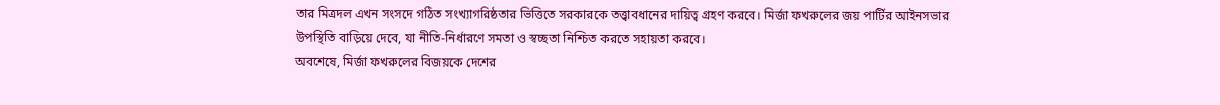তার মিত্রদল এখন সংসদে গঠিত সংখ্যাগরিষ্ঠতার ভিত্তিতে সরকারকে তত্ত্বাবধানের দায়িত্ব গ্রহণ করবে। মির্জা ফখরুলের জয় পার্টির আইনসভার উপস্থিতি বাড়িয়ে দেবে, যা নীতি-নির্ধারণে সমতা ও স্বচ্ছতা নিশ্চিত করতে সহায়তা করবে।
অবশেষে, মির্জা ফখরুলের বিজয়কে দেশের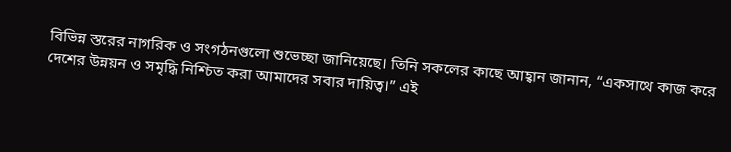বিভিন্ন স্তরের নাগরিক ও সংগঠনগুলো শুভেচ্ছা জানিয়েছে। তিনি সকলের কাছে আহ্বান জানান, “একসাথে কাজ করে দেশের উন্নয়ন ও সমৃদ্ধি নিশ্চিত করা আমাদের সবার দায়িত্ব।” এই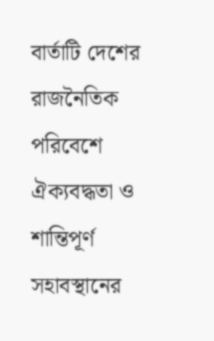বার্তাটি দেশের রাজনৈতিক পরিবেশে ঐক্যবদ্ধতা ও শান্তিপূর্ণ সহাবস্থানের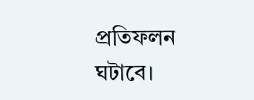প্রতিফলন ঘটাবে।